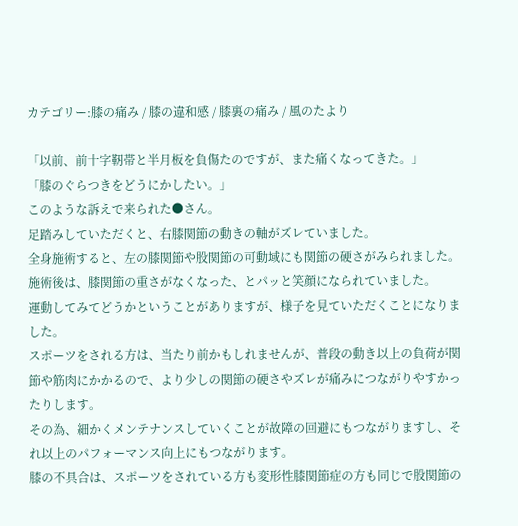カテゴリー:膝の痛み / 膝の違和感 / 膝裏の痛み / 風のたより

「以前、前十字靭帯と半月板を負傷たのですが、また痛くなってきた。」
「膝のぐらつきをどうにかしたい。」
このような訴えで来られた●さん。
足踏みしていただくと、右膝関節の動きの軸がズレていました。
全身施術すると、左の膝関節や股関節の可動域にも関節の硬さがみられました。
施術後は、膝関節の重さがなくなった、とパッと笑顔になられていました。
運動してみてどうかということがありますが、様子を見ていただくことになりました。
スポーツをされる方は、当たり前かもしれませんが、普段の動き以上の負荷が関節や筋肉にかかるので、より少しの関節の硬さやズレが痛みにつながりやすかったりします。
その為、細かくメンテナンスしていくことが故障の回避にもつながりますし、それ以上のパフォーマンス向上にもつながります。
膝の不具合は、スポーツをされている方も変形性膝関節症の方も同じで股関節の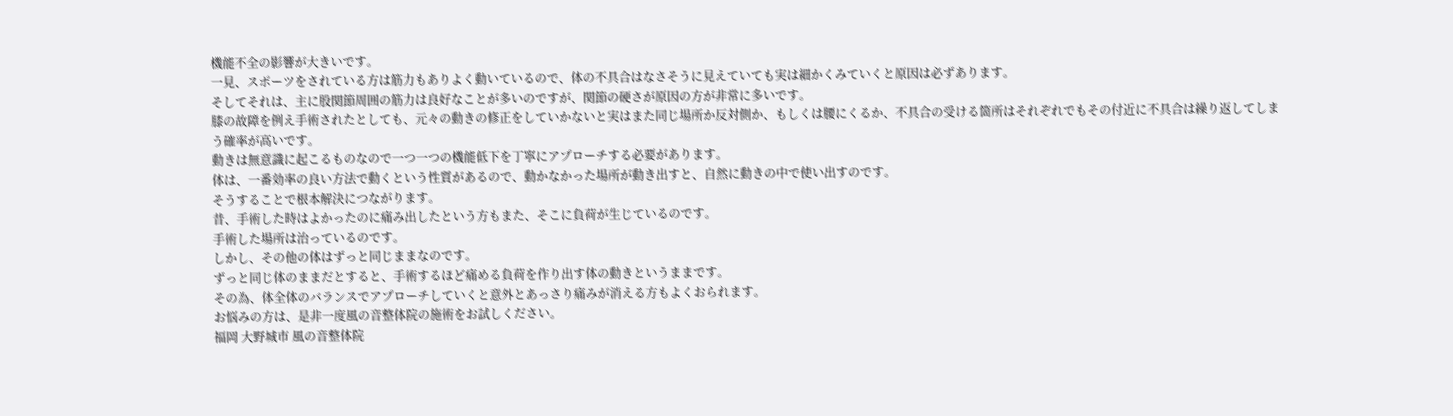機能不全の影響が大きいです。
一見、スポーツをされている方は筋力もありよく動いているので、体の不具合はなさそうに見えていても実は細かくみていくと原因は必ずあります。
そしてそれは、主に股関節周囲の筋力は良好なことが多いのですが、関節の硬さが原因の方が非常に多いです。
膝の故障を例え手術されたとしても、元々の動きの修正をしていかないと実はまた同じ場所か反対側か、もしくは腰にくるか、不具合の受ける箇所はそれぞれでもその付近に不具合は繰り返してしまう確率が高いです。
動きは無意識に起こるものなので一つ一つの機能低下を丁寧にアプローチする必要があります。
体は、一番効率の良い方法で動くという性質があるので、動かなかった場所が動き出すと、自然に動きの中で使い出すのです。
そうすることで根本解決につながります。
昔、手術した時はよかったのに痛み出したという方もまた、そこに負荷が生じているのです。
手術した場所は治っているのです。
しかし、その他の体はずっと同じままなのです。
ずっと同じ体のままだとすると、手術するほど痛める負荷を作り出す体の動きというままです。
その為、体全体のバランスでアプローチしていくと意外とあっさり痛みが消える方もよくおられます。
お悩みの方は、是非一度風の音整体院の施術をお試しください。
福岡 大野城市 風の音整体院